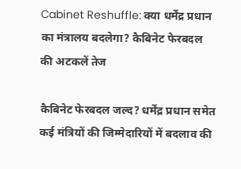Cabinet Reshuffle: क्या धर्मेंद्र प्रधान का मंत्रालय बदलेगा? कैबिनेट फेरबदल की अटकलें तेज

कैबिनेट फेरबदल जल्द? धर्मेंद्र प्रधान समेत कई मंत्रियों की जिम्मेदारियों में बदलाव की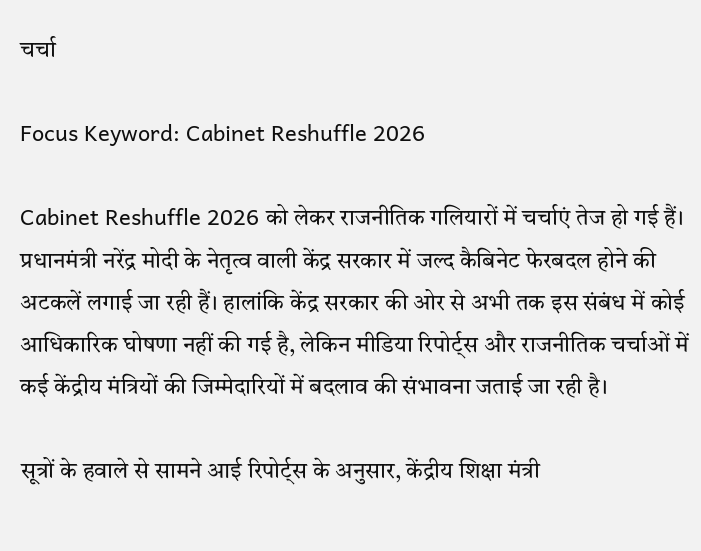चर्चा

Focus Keyword: Cabinet Reshuffle 2026

Cabinet Reshuffle 2026 को लेकर राजनीतिक गलियारों में चर्चाएं तेज हो गई हैं। प्रधानमंत्री नरेंद्र मोदी के नेतृत्व वाली केंद्र सरकार में जल्द कैबिनेट फेरबदल होने की अटकलें लगाई जा रही हैं। हालांकि केंद्र सरकार की ओर से अभी तक इस संबंध में कोई आधिकारिक घोषणा नहीं की गई है, लेकिन मीडिया रिपोर्ट्स और राजनीतिक चर्चाओं में कई केंद्रीय मंत्रियों की जिम्मेदारियों में बदलाव की संभावना जताई जा रही है।

सूत्रों के हवाले से सामने आई रिपोर्ट्स के अनुसार, केंद्रीय शिक्षा मंत्री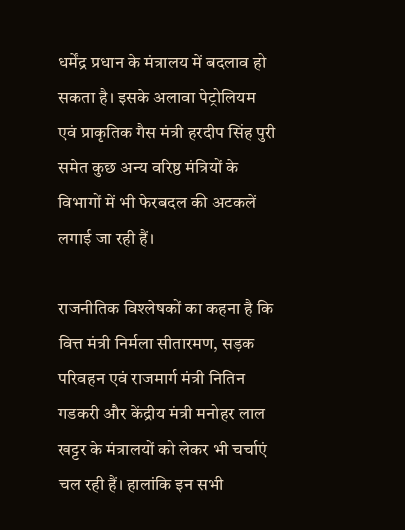धर्मेंद्र प्रधान के मंत्रालय में बदलाव हो सकता है। इसके अलावा पेट्रोलियम एवं प्राकृतिक गैस मंत्री हरदीप सिंह पुरी समेत कुछ अन्य वरिष्ठ मंत्रियों के विभागों में भी फेरबदल की अटकलें लगाई जा रही हैं।

राजनीतिक विश्लेषकों का कहना है कि वित्त मंत्री निर्मला सीतारमण, सड़क परिवहन एवं राजमार्ग मंत्री नितिन गडकरी और केंद्रीय मंत्री मनोहर लाल खट्टर के मंत्रालयों को लेकर भी चर्चाएं चल रही हैं। हालांकि इन सभी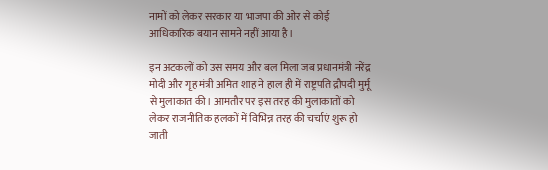नामों को लेकर सरकार या भाजपा की ओर से कोई आधिकारिक बयान सामने नहीं आया है।

इन अटकलों को उस समय और बल मिला जब प्रधानमंत्री नरेंद्र मोदी और गृह मंत्री अमित शाह ने हाल ही में राष्ट्रपति द्रौपदी मुर्मू से मुलाकात की। आमतौर पर इस तरह की मुलाकातों को लेकर राजनीतिक हलकों में विभिन्न तरह की चर्चाएं शुरू हो जाती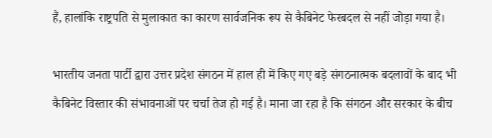हैं, हालांकि राष्ट्रपति से मुलाकात का कारण सार्वजनिक रूप से कैबिनेट फेरबदल से नहीं जोड़ा गया है।

भारतीय जनता पार्टी द्वारा उत्तर प्रदेश संगठन में हाल ही में किए गए बड़े संगठनात्मक बदलावों के बाद भी कैबिनेट विस्तार की संभावनाओं पर चर्चा तेज हो गई है। माना जा रहा है कि संगठन और सरकार के बीच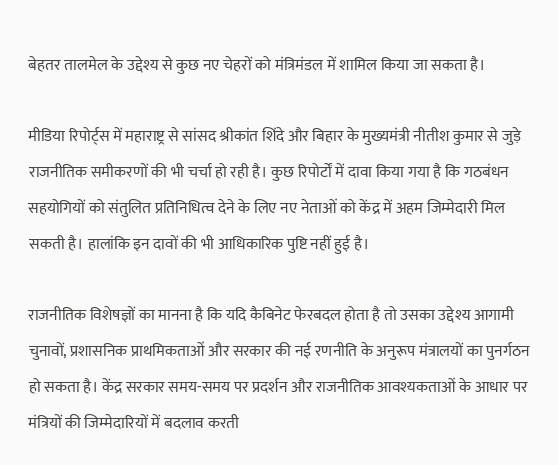बेहतर तालमेल के उद्देश्य से कुछ नए चेहरों को मंत्रिमंडल में शामिल किया जा सकता है।

मीडिया रिपोर्ट्स में महाराष्ट्र से सांसद श्रीकांत शिंदे और बिहार के मुख्यमंत्री नीतीश कुमार से जुड़े राजनीतिक समीकरणों की भी चर्चा हो रही है। कुछ रिपोर्टों में दावा किया गया है कि गठबंधन सहयोगियों को संतुलित प्रतिनिधित्व देने के लिए नए नेताओं को केंद्र में अहम जिम्मेदारी मिल सकती है। हालांकि इन दावों की भी आधिकारिक पुष्टि नहीं हुई है।

राजनीतिक विशेषज्ञों का मानना है कि यदि कैबिनेट फेरबदल होता है तो उसका उद्देश्य आगामी चुनावों, प्रशासनिक प्राथमिकताओं और सरकार की नई रणनीति के अनुरूप मंत्रालयों का पुनर्गठन हो सकता है। केंद्र सरकार समय-समय पर प्रदर्शन और राजनीतिक आवश्यकताओं के आधार पर मंत्रियों की जिम्मेदारियों में बदलाव करती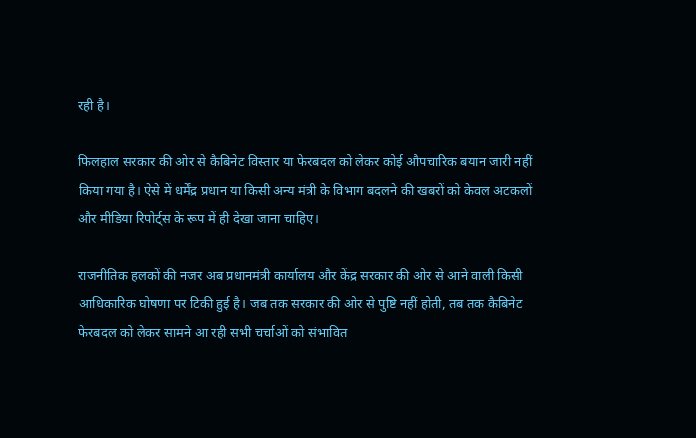रही है।

फिलहाल सरकार की ओर से कैबिनेट विस्तार या फेरबदल को लेकर कोई औपचारिक बयान जारी नहीं किया गया है। ऐसे में धर्मेंद्र प्रधान या किसी अन्य मंत्री के विभाग बदलने की खबरों को केवल अटकलों और मीडिया रिपोर्ट्स के रूप में ही देखा जाना चाहिए।

राजनीतिक हलकों की नजर अब प्रधानमंत्री कार्यालय और केंद्र सरकार की ओर से आने वाली किसी आधिकारिक घोषणा पर टिकी हुई है। जब तक सरकार की ओर से पुष्टि नहीं होती, तब तक कैबिनेट फेरबदल को लेकर सामने आ रही सभी चर्चाओं को संभावित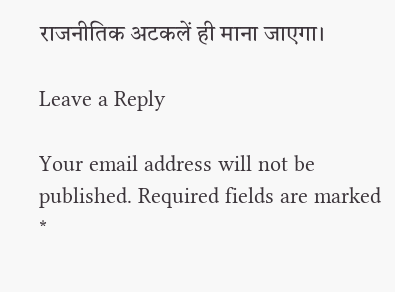राजनीतिक अटकलें ही माना जाएगा।

Leave a Reply

Your email address will not be published. Required fields are marked *